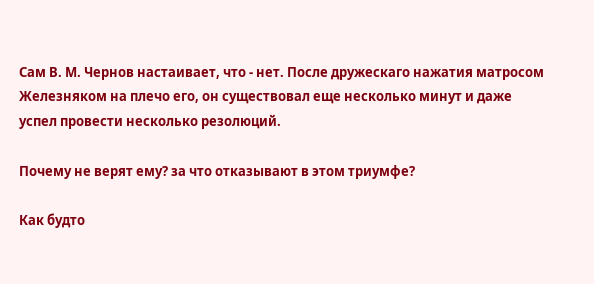Сам В. М. Чернов настаивает, что - нет. После дружескаго нажатия матросом Железняком на плечо его, он существовал еще несколько минут и даже успел провести несколько резолюций.

Почему не верят ему? за что отказывают в этом триумфе?

Как будто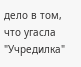дело в том, что угасла "Учредилка"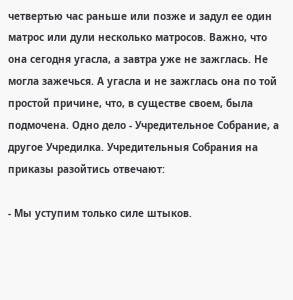четвертью час раньше или позже и задул ее один матрос или дули несколько матросов. Важно, что она сегодня угасла, а завтра уже не зажглась. Не могла зажечься. А угасла и не зажглась она по той простой причине, что, в существе своем, была подмочена. Одно дело - Учредительное Собрание, а другое Учредилка. Учредительныя Собрания на приказы разойтись отвечают:

- Мы уступим только силе штыков.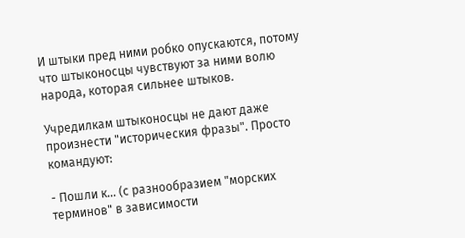И штыки пред ними робко опускаются, потому что штыконосцы чувствуют за ними волю народа, которая сильнее штыков.

Учредилкам штыконосцы не дают даже произнести "историческия фразы". Просто командуют:

- Пошли к... (с разнообразием "морских терминов" в зависимости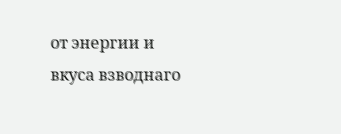от энергии и вкуса взводнаго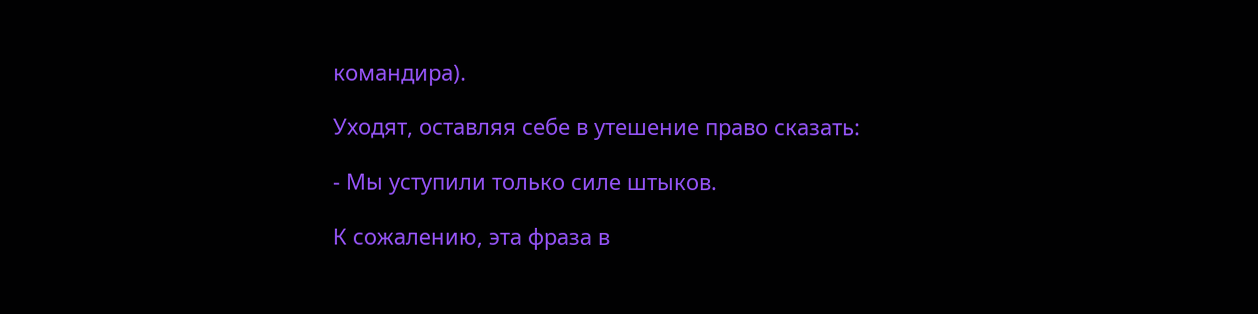командира).

Уходят, оставляя себе в утешение право сказать:

- Мы уступили только силе штыков.

К сожалению, эта фраза в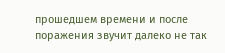прошедшем времени и после поражения звучит далеко не так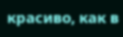красиво, как в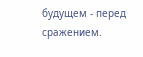будущем - перед сражением.